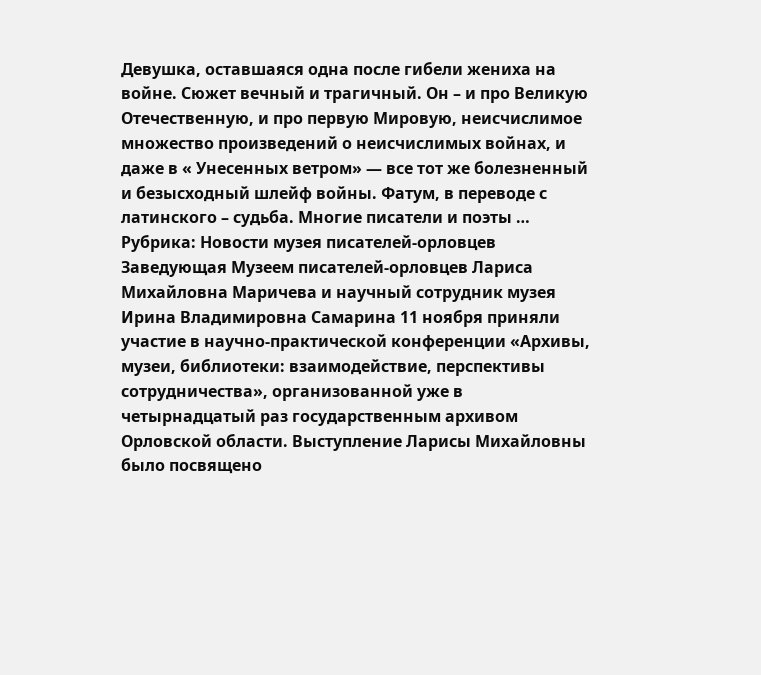Девушка, оставшаяся одна после гибели жениха на войне. Сюжет вечный и трагичный. Он – и про Великую Отечественную, и про первую Мировую, неисчислимое множество произведений о неисчислимых войнах, и даже в « Унесенных ветром» — все тот же болезненный и безысходный шлейф войны. Фатум, в переводе с латинского – судьба. Многие писатели и поэты …
Рубрика: Новости музея писателей-орловцев
Заведующая Музеем писателей-орловцев Лариса Михайловна Маричева и научный сотрудник музея Ирина Владимировна Самарина 11 ноября приняли участие в научно-практической конференции «Архивы, музеи, библиотеки: взаимодействие, перспективы сотрудничества», организованной уже в четырнадцатый раз государственным архивом Орловской области. Выступление Ларисы Михайловны было посвящено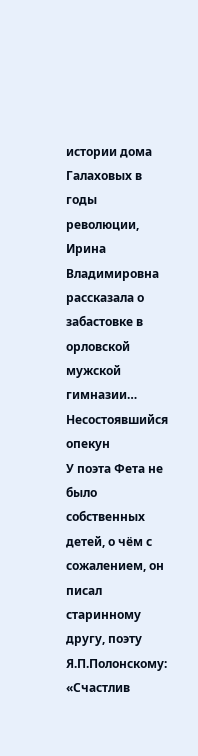истории дома Галаховых в годы революции, Ирина Владимировна рассказала о забастовке в орловской мужской гимназии…
Несостоявшийся опекун
У поэта Фета не было собственных детей, о чём с сожалением, он писал старинному другу, поэту Я.П.Полонскому: «Счастлив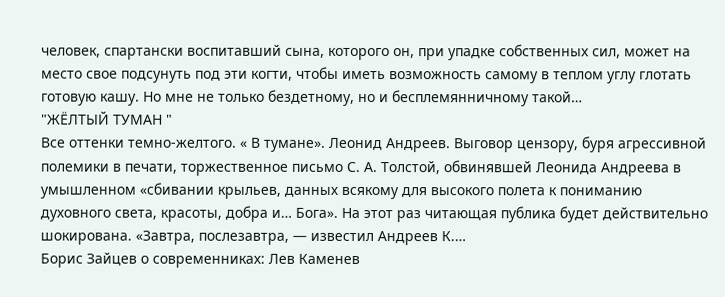человек, спартански воспитавший сына, которого он, при упадке собственных сил, может на место свое подсунуть под эти когти, чтобы иметь возможность самому в теплом углу глотать готовую кашу. Но мне не только бездетному, но и бесплемянничному такой…
"ЖЁЛТЫЙ ТУМАН "
Все оттенки темно-желтого. « В тумане». Леонид Андреев. Выговор цензору, буря агрессивной полемики в печати, торжественное письмо С. А. Толстой, обвинявшей Леонида Андреева в умышленном «сбивании крыльев, данных всякому для высокого полета к пониманию духовного света, красоты, добра и… Бога». На этот раз читающая публика будет действительно шокирована. «Завтра, послезавтра, — известил Андреев К.…
Борис Зайцев о современниках: Лев Каменев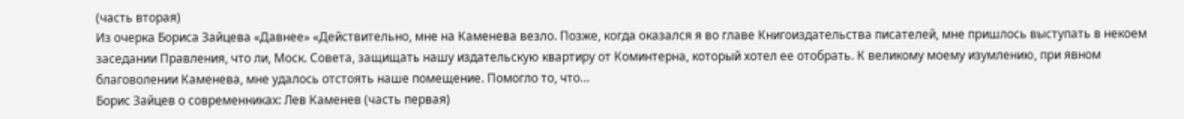(часть вторая)
Из очерка Бориса Зайцева «Давнее» «Действительно, мне на Каменева везло. Позже, когда оказался я во главе Книгоиздательства писателей, мне пришлось выступать в некоем заседании Правления, что ли, Моск. Совета, защищать нашу издательскую квартиру от Коминтерна, который хотел ее отобрать. К великому моему изумлению, при явном благоволении Каменева, мне удалось отстоять наше помещение. Помогло то, что…
Борис Зайцев о современниках: Лев Каменев (часть первая)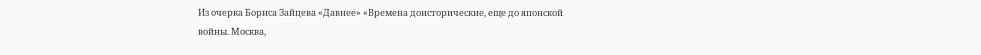Из очерка Бориса Зайцева «Давнее» «Времена доисторические, еще до японской войны. Москва,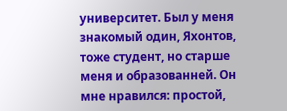университет. Был у меня знакомый один, Яхонтов, тоже студент, но старше меня и образованней. Он мне нравился: простой,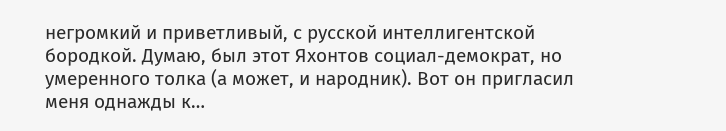негромкий и приветливый, с русской интеллигентской бородкой. Думаю, был этот Яхонтов социал-демократ, но умеренного толка (а может, и народник). Вот он пригласил меня однажды к…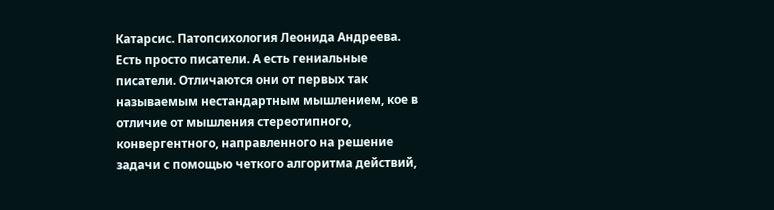Катарсис. Патопсихология Леонида Андреева.
Есть просто писатели. А есть гениальные писатели. Отличаются они от первых так называемым нестандартным мышлением, кое в отличие от мышления стереотипного, конвергентного, направленного на решение задачи с помощью четкого алгоритма действий,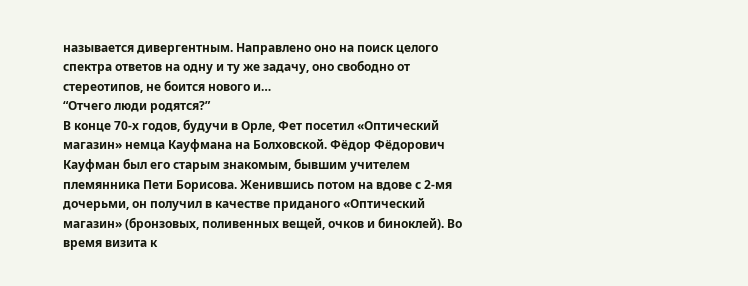называется дивергентным. Направлено оно на поиск целого спектра ответов на одну и ту же задачу, оно свободно от стереотипов, не боится нового и…
“Отчего люди родятся?”
В конце 70-х годов, будучи в Орле, Фет посетил «Оптический магазин» немца Кауфмана на Болховской. Фёдор Фёдорович Кауфман был его старым знакомым, бывшим учителем племянника Пети Борисова. Женившись потом на вдове с 2-мя дочерьми, он получил в качестве приданого «Оптический магазин» (бронзовых, поливенных вещей, очков и биноклей). Во время визита к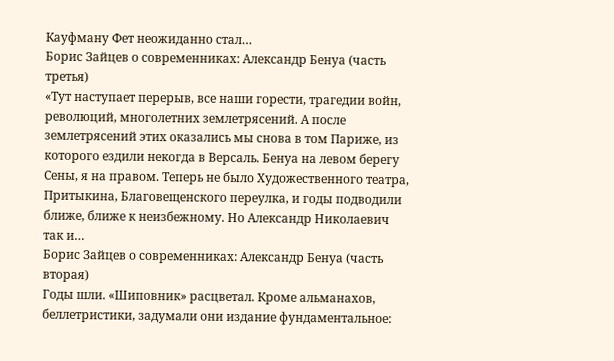Кауфману Фет неожиданно стал…
Борис Зайцев о современниках: Александр Бенуа (часть третья)
«Тут наступает перерыв, все наши горести, трагедии войн, революций, многолетних землетрясений. А после землетрясений этих оказались мы снова в том Париже, из которого ездили некогда в Версаль. Бенуа на левом берегу Сены, я на правом. Теперь не было Художественного театра, Притыкина, Благовещенского переулка, и годы подводили ближе, ближе к неизбежному. Но Александр Николаевич так и…
Борис Зайцев о современниках: Александр Бенуа (часть вторая)
Годы шли. «Шиповник» расцветал. Кроме альманахов, беллетристики, задумали они издание фундаментальное: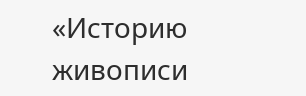«Историю живописи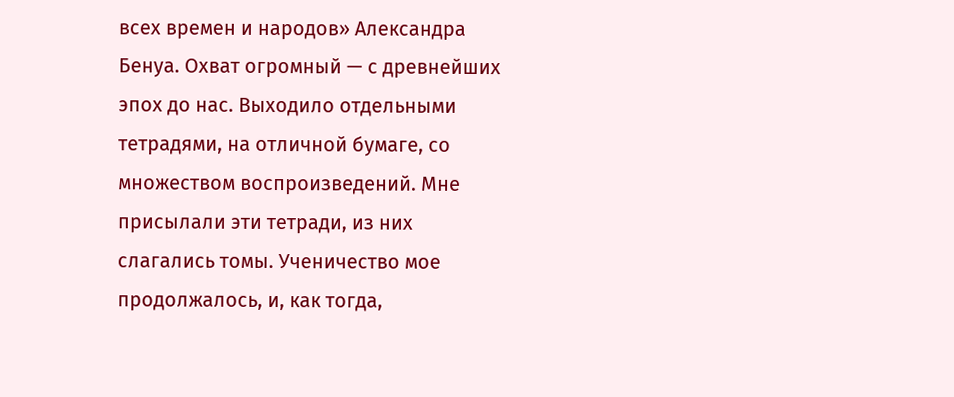всех времен и народов» Александра Бенуа. Охват огромный — с древнейших эпох до нас. Выходило отдельными тетрадями, на отличной бумаге, со множеством воспроизведений. Мне присылали эти тетради, из них слагались томы. Ученичество мое продолжалось, и, как тогда,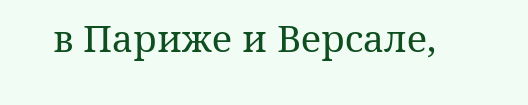в Париже и Версале,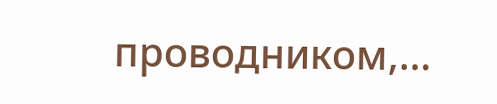проводником,…